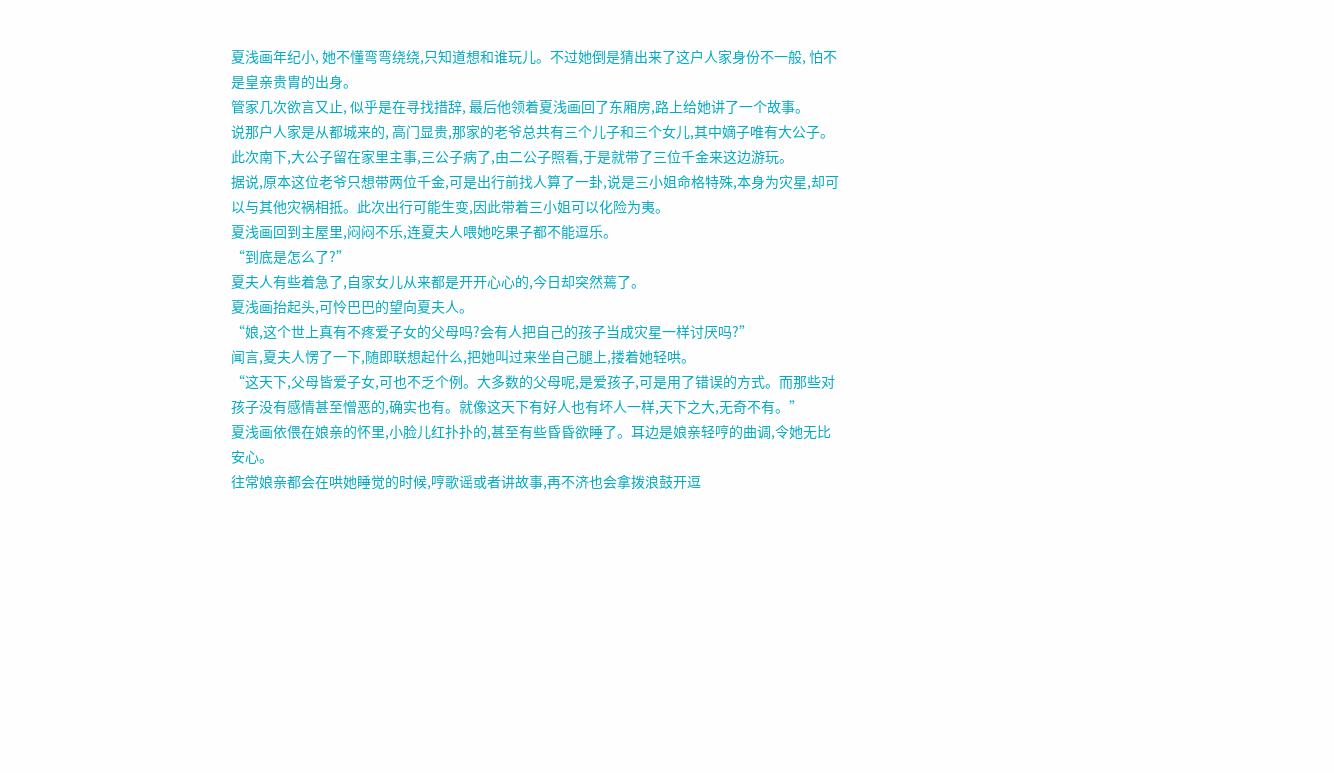夏浅画年纪小, 她不懂弯弯绕绕,只知道想和谁玩儿。不过她倒是猜出来了这户人家身份不一般, 怕不是皇亲贵胄的出身。
管家几次欲言又止, 似乎是在寻找措辞, 最后他领着夏浅画回了东厢房,路上给她讲了一个故事。
说那户人家是从都城来的, 高门显贵,那家的老爷总共有三个儿子和三个女儿,其中嫡子唯有大公子。
此次南下,大公子留在家里主事,三公子病了,由二公子照看,于是就带了三位千金来这边游玩。
据说,原本这位老爷只想带两位千金,可是出行前找人算了一卦,说是三小姐命格特殊,本身为灾星,却可以与其他灾祸相抵。此次出行可能生变,因此带着三小姐可以化险为夷。
夏浅画回到主屋里,闷闷不乐,连夏夫人喂她吃果子都不能逗乐。
“到底是怎么了?”
夏夫人有些着急了,自家女儿从来都是开开心心的,今日却突然蔫了。
夏浅画抬起头,可怜巴巴的望向夏夫人。
“娘,这个世上真有不疼爱子女的父母吗?会有人把自己的孩子当成灾星一样讨厌吗?”
闻言,夏夫人愣了一下,随即联想起什么,把她叫过来坐自己腿上,搂着她轻哄。
“这天下,父母皆爱子女,可也不乏个例。大多数的父母呢,是爱孩子,可是用了错误的方式。而那些对孩子没有感情甚至憎恶的,确实也有。就像这天下有好人也有坏人一样,天下之大,无奇不有。”
夏浅画依偎在娘亲的怀里,小脸儿红扑扑的,甚至有些昏昏欲睡了。耳边是娘亲轻哼的曲调,令她无比安心。
往常娘亲都会在哄她睡觉的时候,哼歌谣或者讲故事,再不济也会拿拨浪鼓开逗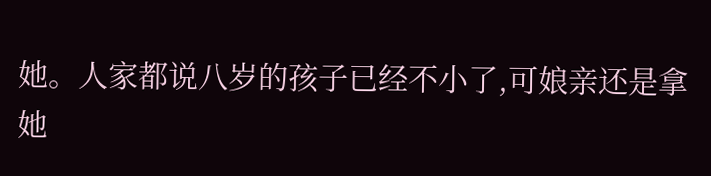她。人家都说八岁的孩子已经不小了,可娘亲还是拿她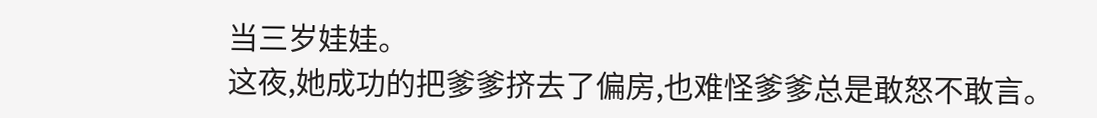当三岁娃娃。
这夜,她成功的把爹爹挤去了偏房,也难怪爹爹总是敢怒不敢言。